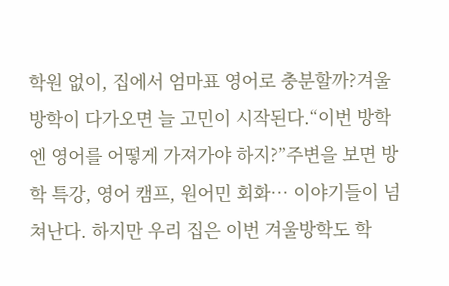학원 없이, 집에서 엄마표 영어로 충분할까?겨울방학이 다가오면 늘 고민이 시작된다.“이번 방학엔 영어를 어떻게 가져가야 하지?”주변을 보면 방학 특강, 영어 캠프, 원어민 회화… 이야기들이 넘쳐난다. 하지만 우리 집은 이번 겨울방학도 학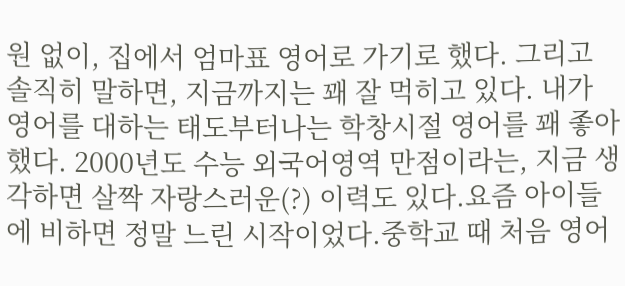원 없이, 집에서 엄마표 영어로 가기로 했다. 그리고 솔직히 말하면, 지금까지는 꽤 잘 먹히고 있다. 내가 영어를 대하는 태도부터나는 학창시절 영어를 꽤 좋아했다. 2000년도 수능 외국어영역 만점이라는, 지금 생각하면 살짝 자랑스러운(?) 이력도 있다.요즘 아이들에 비하면 정말 느린 시작이었다.중학교 때 처음 영어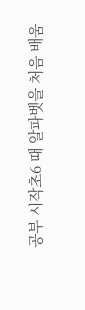공부 시작초6 때 알파벳을 처음 배움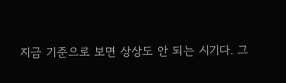지금 기준으로 보면 상상도 안 되는 시기다. 그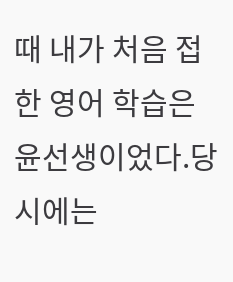때 내가 처음 접한 영어 학습은 윤선생이었다.당시에는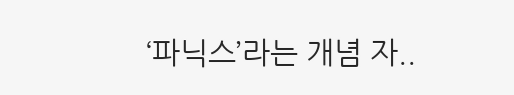‘파닉스’라는 개념 자..